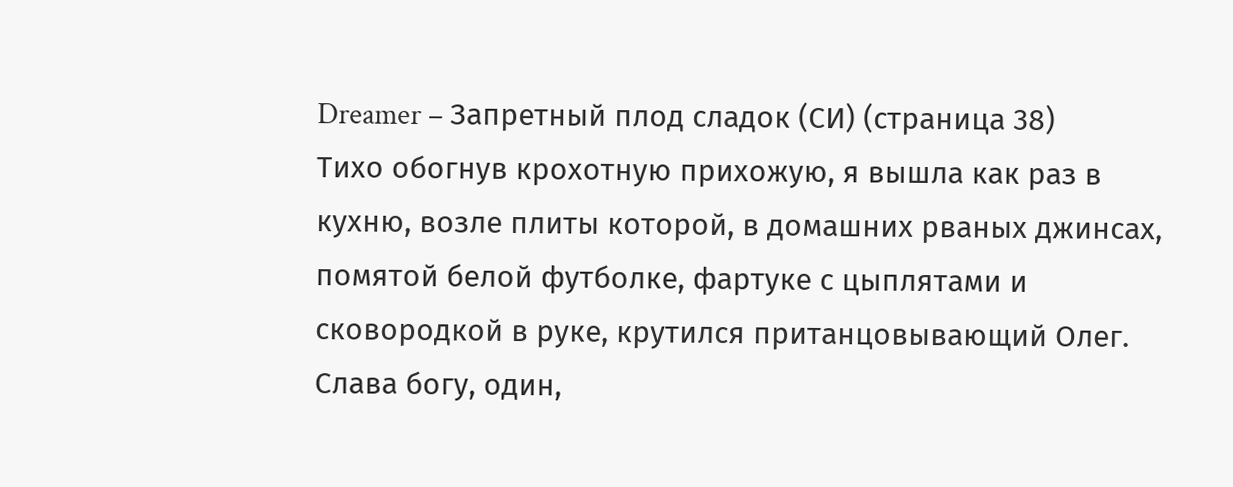Dreamer – Запретный плод сладок (СИ) (страница 38)
Тихо обогнув крохотную прихожую, я вышла как раз в кухню, возле плиты которой, в домашних рваных джинсах, помятой белой футболке, фартуке с цыплятами и сковородкой в руке, крутился пританцовывающий Олег. Слава богу, один,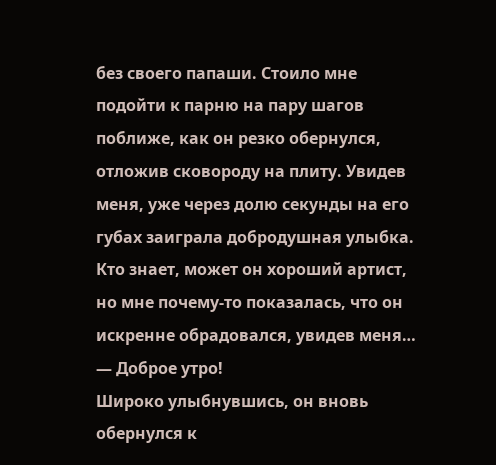без своего папаши. Стоило мне подойти к парню на пару шагов поближе, как он резко обернулся, отложив сковороду на плиту. Увидев меня, уже через долю секунды на его губах заиграла добродушная улыбка. Кто знает, может он хороший артист, но мне почему-то показалась, что он искренне обрадовался, увидев меня…
— Доброе утро!
Широко улыбнувшись, он вновь обернулся к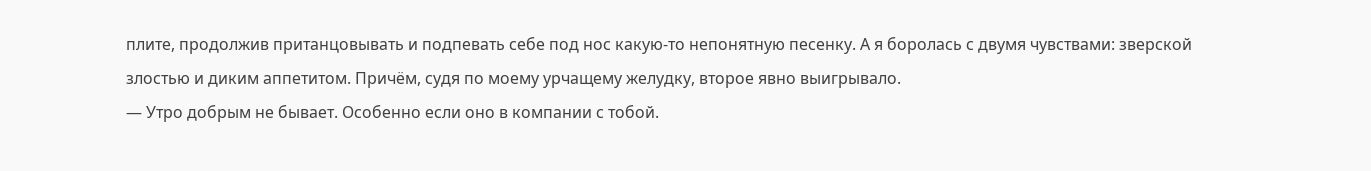плите, продолжив пританцовывать и подпевать себе под нос какую-то непонятную песенку. А я боролась с двумя чувствами: зверской злостью и диким аппетитом. Причём, судя по моему урчащему желудку, второе явно выигрывало.
— Утро добрым не бывает. Особенно если оно в компании с тобой.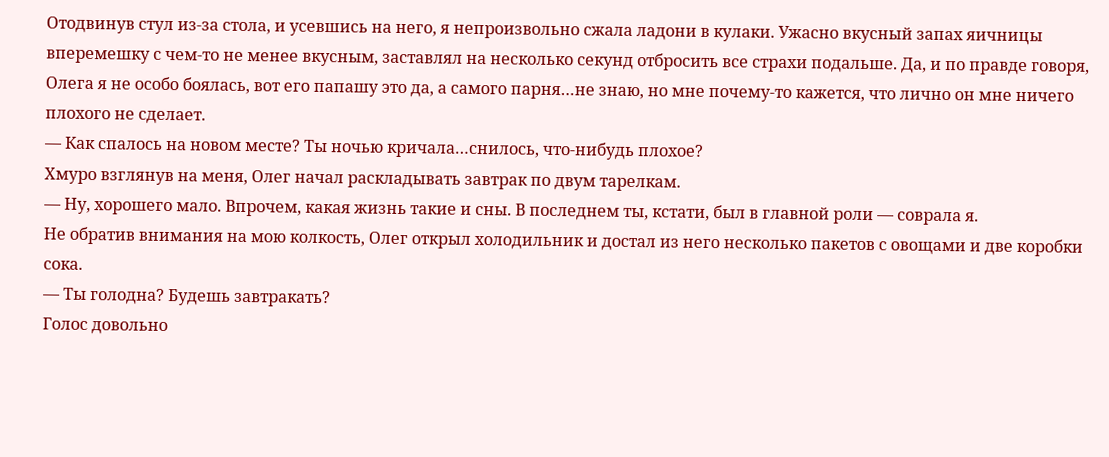Отодвинув стул из-за стола, и усевшись на него, я непроизвольно сжала ладони в кулаки. Ужасно вкусный запах яичницы вперемешку с чем-то не менее вкусным, заставлял на несколько секунд отбросить все страхи подальше. Да, и по правде говоря, Олега я не особо боялась, вот его папашу это да, а самого парня…не знаю, но мне почему-то кажется, что лично он мне ничего плохого не сделает.
— Как спалось на новом месте? Ты ночью кричала…снилось, что-нибудь плохое?
Хмуро взглянув на меня, Олег начал раскладывать завтрак по двум тарелкам.
— Ну, хорошего мало. Впрочем, какая жизнь такие и сны. В последнем ты, кстати, был в главной роли — соврала я.
Не обратив внимания на мою колкость, Олег открыл холодильник и достал из него несколько пакетов с овощами и две коробки сока.
— Ты голодна? Будешь завтракать?
Голос довольно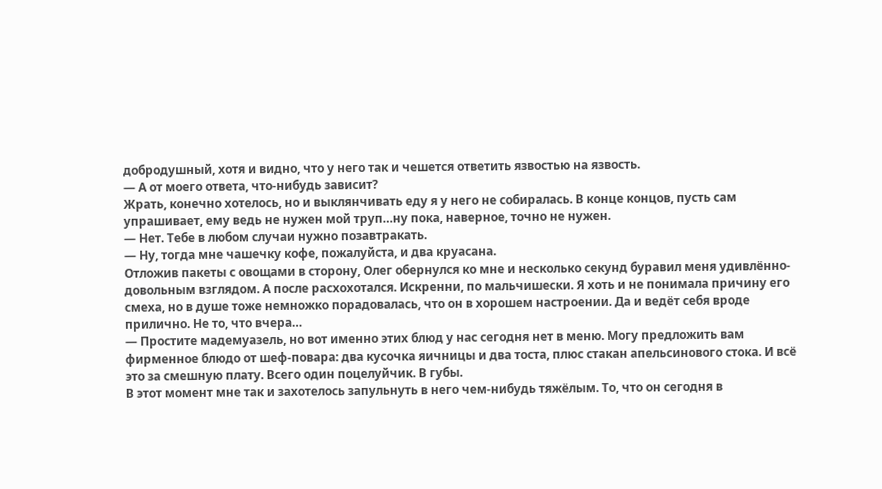добродушный, хотя и видно, что у него так и чешется ответить язвостью на язвость.
— А от моего ответа, что-нибудь зависит?
Жрать, конечно хотелось, но и выклянчивать еду я у него не собиралась. В конце концов, пусть сам упрашивает, ему ведь не нужен мой труп…ну пока, наверное, точно не нужен.
— Нет. Тебе в любом случаи нужно позавтракать.
— Ну, тогда мне чашечку кофе, пожалуйста, и два круасана.
Отложив пакеты с овощами в сторону, Олег обернулся ко мне и несколько секунд буравил меня удивлённо-довольным взглядом. А после расхохотался. Искренни, по мальчишески. Я хоть и не понимала причину его смеха, но в душе тоже немножко порадовалась, что он в хорошем настроении. Да и ведёт себя вроде прилично. Не то, что вчера…
— Простите мадемуазель, но вот именно этих блюд у нас сегодня нет в меню. Могу предложить вам фирменное блюдо от шеф-повара: два кусочка яичницы и два тоста, плюс стакан апельсинового стока. И всё это за смешную плату. Всего один поцелуйчик. В губы.
В этот момент мне так и захотелось запульнуть в него чем-нибудь тяжёлым. То, что он сегодня в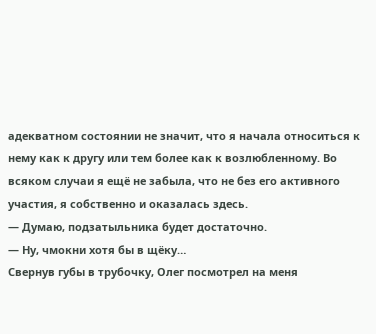адекватном состоянии не значит, что я начала относиться к нему как к другу или тем более как к возлюбленному. Во всяком случаи я ещё не забыла, что не без его активного участия, я собственно и оказалась здесь.
— Думаю, подзатыльника будет достаточно.
— Ну, чмокни хотя бы в щёку…
Свернув губы в трубочку, Олег посмотрел на меня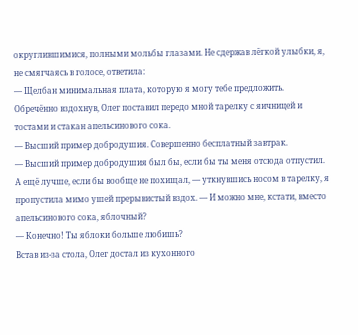округлившимися, полными мольбы глазами. Не сдержав лёгкой улыбки, я, не смягчаясь в голосе, ответила:
— Щелбан минимальная плата, которую я могу тебе предложить.
Обречённо вздохнув, Олег поставил передо мной тарелку с яичницей и тостами и стакан апельсинового сока.
— Высший пример добродушия. Совершенно бесплатный завтрак.
— Высший пример добродушия был бы, если бы ты меня отсюда отпустил. А ещё лучше, если бы вообще не похищал, — уткнувшись носом в тарелку, я пропустила мимо ушей прерывистый вздох. — И можно мне, кстати, вместо апельсинового сока, яблочный?
— Конечно! Ты яблоки больше любишь?
Встав из-за стола, Олег достал из кухонного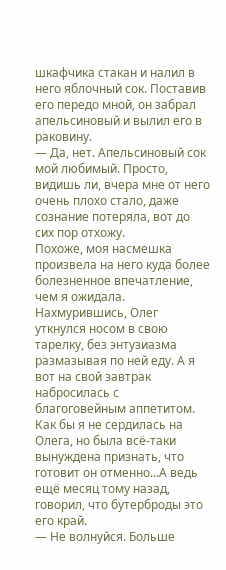шкафчика стакан и налил в него яблочный сок. Поставив его передо мной, он забрал апельсиновый и вылил его в раковину.
— Да, нет. Апельсиновый сок мой любимый. Просто, видишь ли, вчера мне от него очень плохо стало, даже сознание потеряла, вот до сих пор отхожу.
Похоже, моя насмешка произвела на него куда более болезненное впечатление, чем я ожидала. Нахмурившись, Олег уткнулся носом в свою тарелку, без энтузиазма размазывая по ней еду. А я вот на свой завтрак набросилась с благоговейным аппетитом. Как бы я не сердилась на Олега, но была всё-таки вынуждена признать, что готовит он отменно…А ведь ещё месяц тому назад, говорил, что бутерброды это его край.
— Не волнуйся. Больше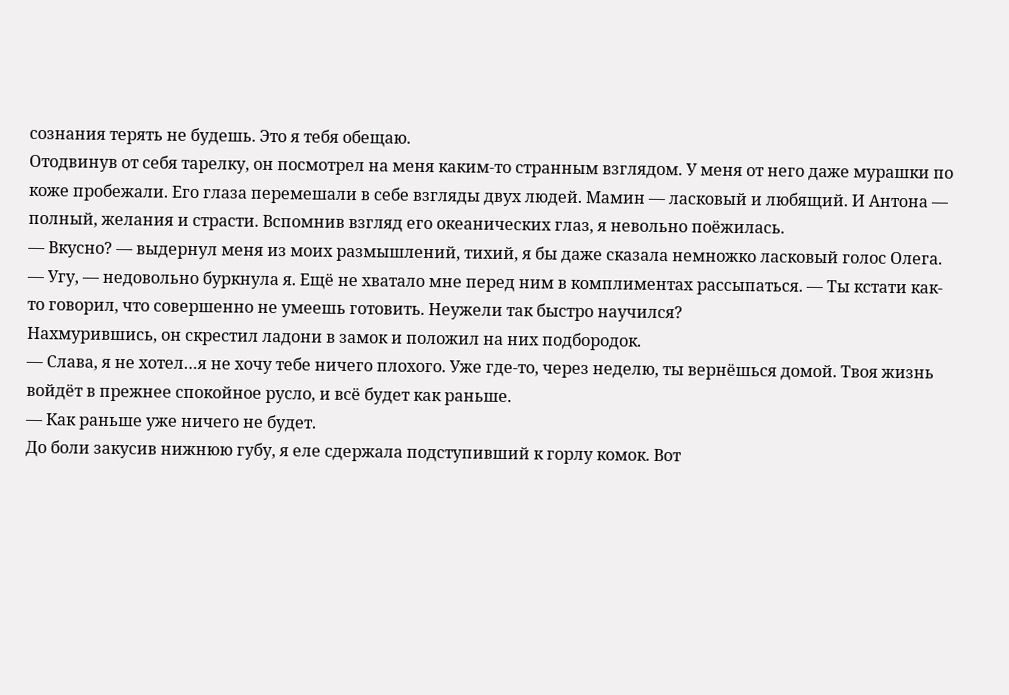сознания терять не будешь. Это я тебя обещаю.
Отодвинув от себя тарелку, он посмотрел на меня каким-то странным взглядом. У меня от него даже мурашки по коже пробежали. Его глаза перемешали в себе взгляды двух людей. Мамин — ласковый и любящий. И Антона — полный, желания и страсти. Вспомнив взгляд его океанических глаз, я невольно поёжилась.
— Вкусно? — выдернул меня из моих размышлений, тихий, я бы даже сказала немножко ласковый голос Олега.
— Угу, — недовольно буркнула я. Ещё не хватало мне перед ним в комплиментах рассыпаться. — Ты кстати как-то говорил, что совершенно не умеешь готовить. Неужели так быстро научился?
Нахмурившись, он скрестил ладони в замок и положил на них подбородок.
— Слава, я не хотел…я не хочу тебе ничего плохого. Уже где-то, через неделю, ты вернёшься домой. Твоя жизнь войдёт в прежнее спокойное русло, и всё будет как раньше.
— Как раньше уже ничего не будет.
До боли закусив нижнюю губу, я еле сдержала подступивший к горлу комок. Вот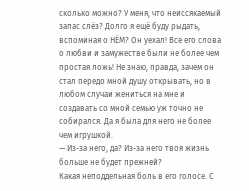сколько можно? У меня, что неиссякаемый запас слёз? Долго я ещё буду рыдать, вспоминая о НЁМ? Он уехал! Все его слова о любви и замужестве были не более чем простая ложь! Не знаю, правда, зачем он стал передо мной душу открывать, но в любом случаи жениться на мне и создавать со мной семью уж точно не собирался. Да я была для него не более чем игрушкой.
— Из-за него, да? Из-за него твоя жизнь больше не будет прежней?
Какая неподдельная боль в его голосе. С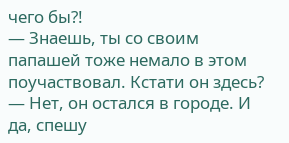чего бы?!
— Знаешь, ты со своим папашей тоже немало в этом поучаствовал. Кстати он здесь?
— Нет, он остался в городе. И да, спешу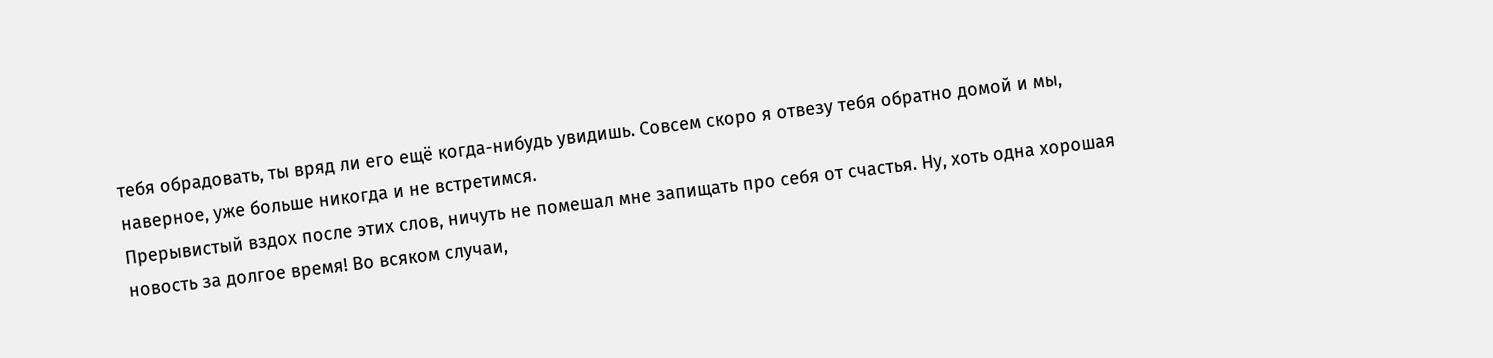тебя обрадовать, ты вряд ли его ещё когда-нибудь увидишь. Совсем скоро я отвезу тебя обратно домой и мы, наверное, уже больше никогда и не встретимся.
Прерывистый вздох после этих слов, ничуть не помешал мне запищать про себя от счастья. Ну, хоть одна хорошая новость за долгое время! Во всяком случаи,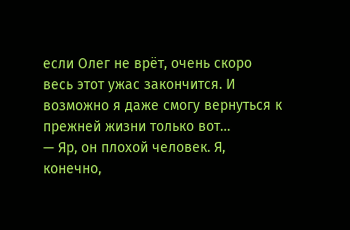если Олег не врёт, очень скоро весь этот ужас закончится. И возможно я даже смогу вернуться к прежней жизни только вот…
— Яр, он плохой человек. Я, конечно,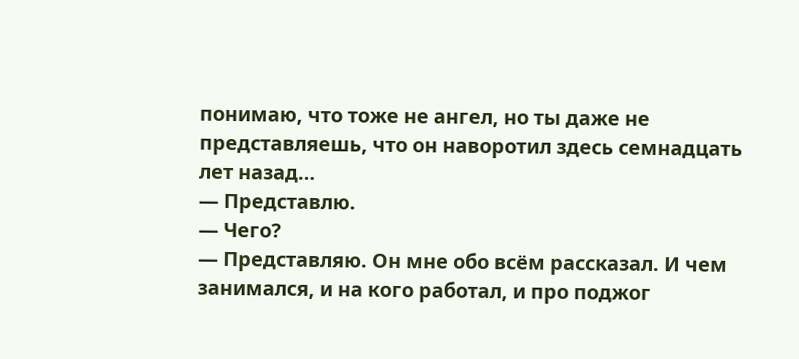понимаю, что тоже не ангел, но ты даже не представляешь, что он наворотил здесь семнадцать лет назад…
— Представлю.
— Чего?
— Представляю. Он мне обо всём рассказал. И чем занимался, и на кого работал, и про поджог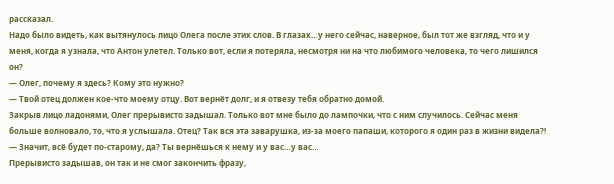рассказал.
Надо было видеть, как вытянулось лицо Олега после этих слов. В глазах…у него сейчас, наверное, был тот же взгляд, что и у меня, когда я узнала, что Антон улетел. Только вот, если я потеряла, несмотря ни на что любимого человека, то чего лишился он?
— Олег, почему я здесь? Кому это нужно?
— Твой отец должен кое-что моему отцу. Вот вернёт долг, и я отвезу тебя обратно домой.
Закрыв лицо ладонями, Олег прерывисто задышал. Только вот мне было до лампочки, что с ним случилось. Сейчас меня больше волновало, то, что я услышала. Отец? Так вся эта заварушка, из-за моего папаши, которого я один раз в жизни видела?!
— Значит, всё будет по-старому, да? Ты вернёшься к нему и у вас…у вас…
Прерывисто задышав, он так и не смог закончить фразу,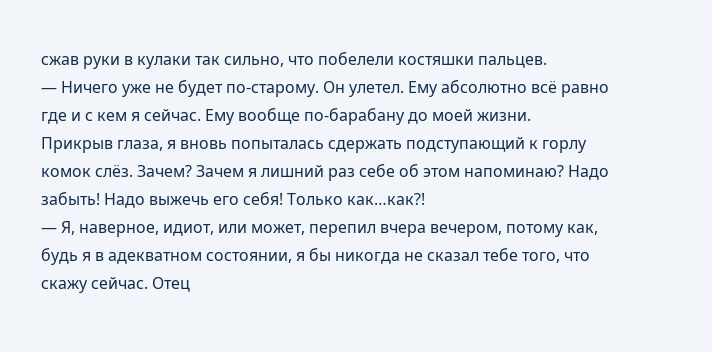сжав руки в кулаки так сильно, что побелели костяшки пальцев.
— Ничего уже не будет по-старому. Он улетел. Ему абсолютно всё равно где и с кем я сейчас. Ему вообще по-барабану до моей жизни.
Прикрыв глаза, я вновь попыталась сдержать подступающий к горлу комок слёз. Зачем? Зачем я лишний раз себе об этом напоминаю? Надо забыть! Надо выжечь его себя! Только как…как?!
— Я, наверное, идиот, или может, перепил вчера вечером, потому как, будь я в адекватном состоянии, я бы никогда не сказал тебе того, что скажу сейчас. Отец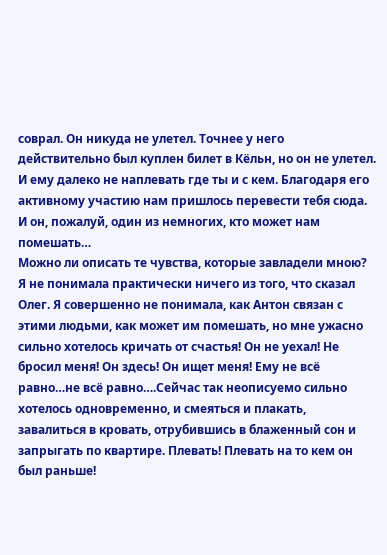соврал. Он никуда не улетел. Точнее у него действительно был куплен билет в Кёльн, но он не улетел. И ему далеко не наплевать где ты и с кем. Благодаря его активному участию нам пришлось перевести тебя сюда. И он, пожалуй, один из немногих, кто может нам помешать…
Можно ли описать те чувства, которые завладели мною? Я не понимала практически ничего из того, что сказал Олег. Я совершенно не понимала, как Антон связан с этими людьми, как может им помешать, но мне ужасно сильно хотелось кричать от счастья! Он не уехал! Не бросил меня! Он здесь! Он ищет меня! Ему не всё равно…не всё равно….Сейчас так неописуемо сильно хотелось одновременно, и смеяться и плакать, завалиться в кровать, отрубившись в блаженный сон и запрыгать по квартире. Плевать! Плевать на то кем он был раньше!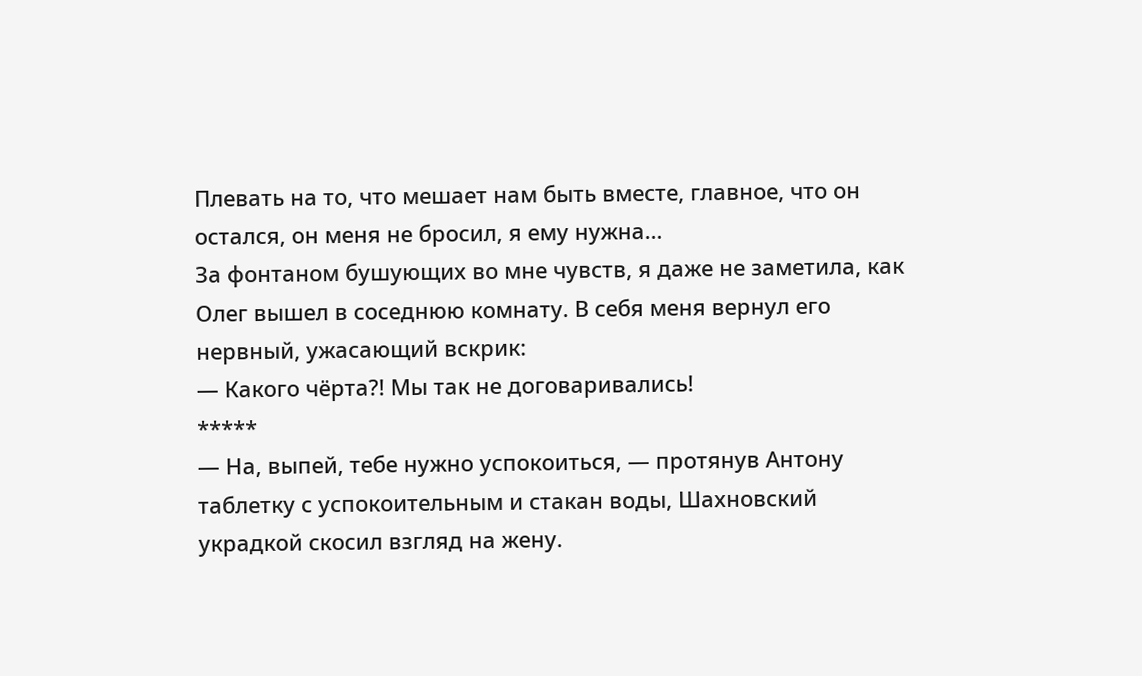Плевать на то, что мешает нам быть вместе, главное, что он остался, он меня не бросил, я ему нужна…
За фонтаном бушующих во мне чувств, я даже не заметила, как Олег вышел в соседнюю комнату. В себя меня вернул его нервный, ужасающий вскрик:
— Какого чёрта?! Мы так не договаривались!
*****
— На, выпей, тебе нужно успокоиться, — протянув Антону таблетку с успокоительным и стакан воды, Шахновский украдкой скосил взгляд на жену.